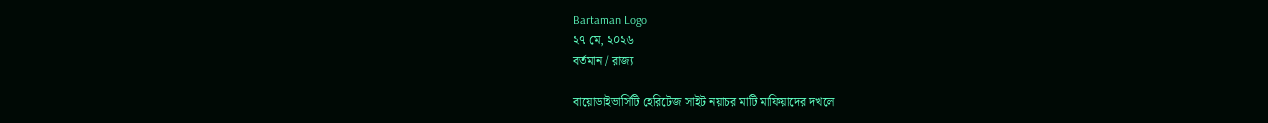Bartaman Logo
২৭ মে, ২০২৬
বর্তমান / রাজ্য

বায়োডাইভার্সিটি হেরিটেজ সাইট নয়াচর মাটি মাফিয়াদের দখলে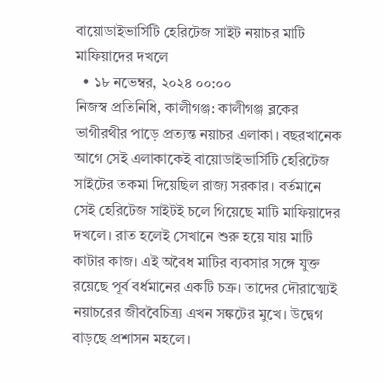বায়োডাইভার্সিটি হেরিটেজ সাইট নয়াচর মাটি মাফিয়াদের দখলে
  • ১৮ নভেম্বর, ২০২৪ ০০:০০
নিজস্ব প্রতিনিধি, কালীগঞ্জ: কালীগঞ্জ ব্লকের ভাগীরথীর পাড়ে প্রত্যন্ত নয়াচর এলাকা। বছরখানেক আগে সেই এলাকাকেই বায়োডাইভার্সিটি হেরিটেজ সাইটের তকমা দিয়েছিল রাজ্য সরকার। বর্তমানে সেই হেরিটেজ সাইটই চলে গিয়েছে মাটি মাফিয়াদের দখলে। ‌রাত হলেই সেখানে শুরু হয়ে যায় মাটি কাটার কাজ। এই অবৈধ মাটির ব্যবসার সঙ্গে যুক্ত রয়েছে পূর্ব বর্ধমানের একটি চক্র। তাদের দৌরাত্ম্যেই নয়াচরের জীববৈচিত্র্য এখন সঙ্কটের মুখে। উদ্বেগ বাড়ছে প্রশাসন মহলে।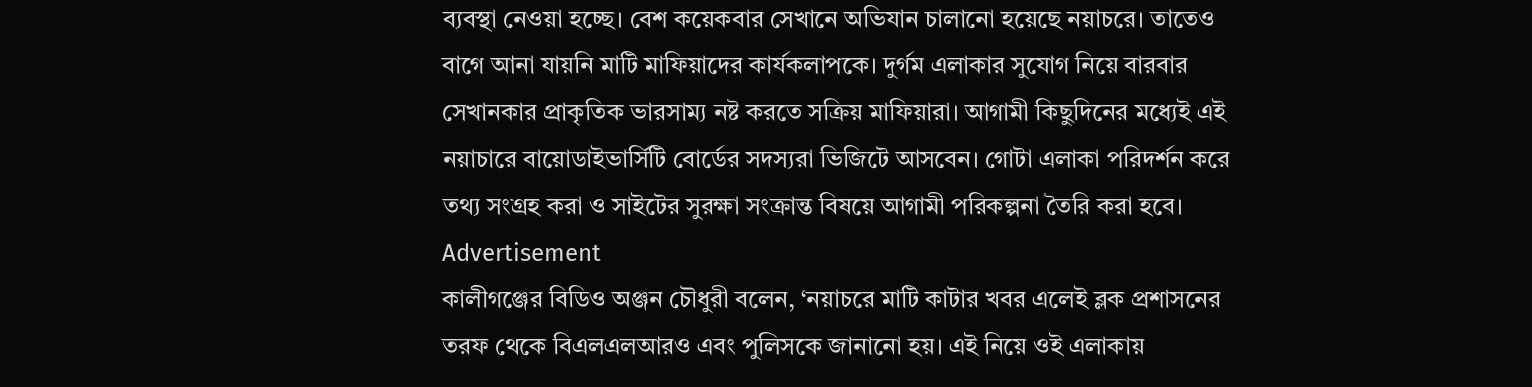ব্যবস্থা নেওয়া হচ্ছে। বেশ কয়েকবার সেখানে অভিযান চালানো হয়েছে নয়াচরে। তাতেও বাগে আনা যায়নি মাটি মাফিয়াদের কার্যকলাপকে। দুর্গম এলাকার সুযোগ নিয়ে বারবার সেখানকার প্রাকৃতিক ভারসাম্য নষ্ট করতে সক্রিয় মাফিয়ারা। আগামী কিছুদিনের মধ্যেই এই নয়াচারে বায়োডাইভার্সিটি বোর্ডের সদস্যরা ভিজিটে আসবেন। গোটা এলাকা পরিদর্শন করে তথ্য সংগ্রহ করা ও সাইটের সুরক্ষা সংক্রান্ত বিষয়ে আগামী পরিকল্পনা তৈরি করা হবে।
Advertisement
কালীগঞ্জের বিডিও অঞ্জন চৌধুরী বলেন, ‘নয়াচরে মাটি কাটার খবর এলেই ব্লক প্রশাসনের তরফ থেকে বিএলএলআরও এবং পুলিসকে জানানো হয়। এই নিয়ে ওই এলাকায়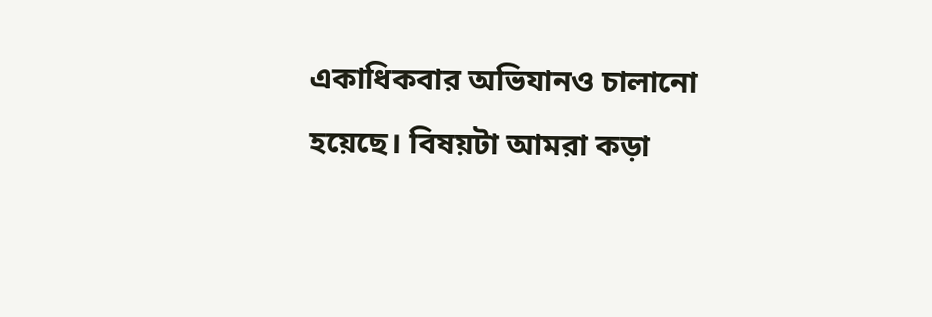একাধিকবার অভিযানও চালানো হয়েছে। বিষয়টা আমরা কড়া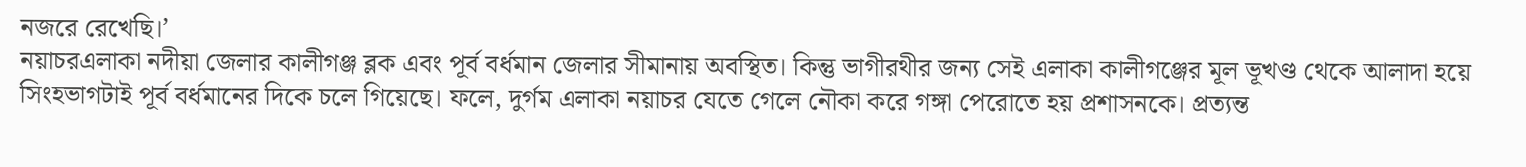নজরে রেখেছি।’
নয়াচরএলাকা নদীয়া জেলার কালীগঞ্জ ব্লক এবং পূর্ব বর্ধমান জেলার সীমানায় অবস্থিত। কিন্তু ভাগীরথীর জন্য সেই এলাকা কালীগঞ্জের মূল ভূখণ্ড থেকে আলাদা হয়ে সিংহভাগটাই পূর্ব বর্ধমানের দিকে চলে গিয়েছে। ফলে, দুর্গম এলাকা নয়াচর যেতে গেলে নৌকা করে গঙ্গা পেরোতে হয় প্রশাসনকে। প্রত্যন্ত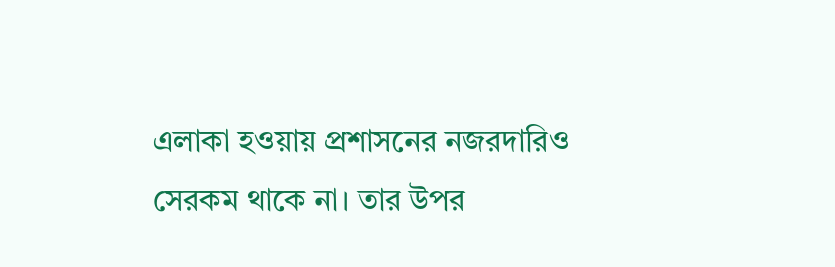এলাকা হওয়ায় প্রশাসনের নজরদারিও সেরকম থাকে না। তার উপর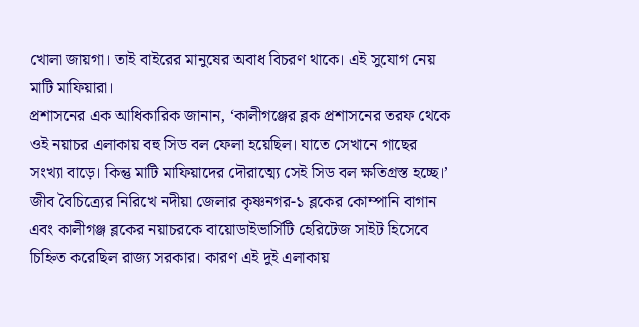খোলা জায়গা। তাই বাইরের মানুষের অবাধ বিচরণ থাকে। এই সুযোগ নেয় মাটি মাফিয়ারা।
প্রশাসনের এক আধিকারিক জানান, ‘কালীগঞ্জের ব্লক প্রশাসনের তরফ থেকে ওই নয়াচর এলাকায় বহু সিড বল ফেলা হয়েছিল। যাতে সেখানে গাছের সংখ্যা বাড়ে। কিন্তু মাটি মাফিয়াদের দৌরাত্ম্যে সেই সিড বল ক্ষতিগ্রস্ত হচ্ছে।’
জীব বৈচিত্র্যের নিরিখে নদীয়া জেলার কৃষ্ণনগর-১ ব্লকের কোম্পানি বাগান এবং কালীগঞ্জ ব্লকের নয়াচরকে বায়োডাইভার্সিটি হেরিটেজ সাইট হিসেবে চিহ্নিত করেছিল রাজ্য সরকার। কারণ এই দুই এলাকায়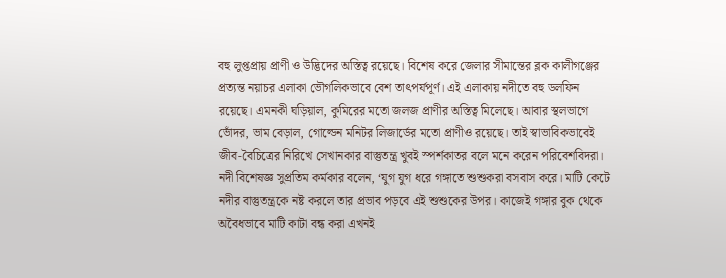বহু লুপ্তপ্রায় প্রাণী ও উদ্ভিদের অস্তিত্ব রয়েছে। বিশেষ করে জেলার সীমান্তের ব্লক কালীগঞ্জের প্রত্যন্ত নয়াচর এলাকা ভৌগলিকভাবে বেশ তাৎপর্যপূর্ণ। এই এলাকায় নদীতে বহু ডলফিন রয়েছে। এমনকী ঘড়িয়াল, কুমিরের মতো জলজ প্রাণীর অস্তিত্ব মিলেছে। আবার স্থলভাগে ভোঁদর, ভাম বেড়াল, গোল্ডেন মনিটর লিজার্ডের মতো প্রাণীও রয়েছে। তাই স্বাভাবিকভাবেই জীব-বৈচিত্রের নিরিখে সেখানকার বাস্তুতন্ত্র খুবই স্পর্শকাতর বলে মনে করেন পরিবেশবিদরা। নদী বিশেষজ্ঞ সুপ্রতিম কর্মকার বলেন, ‘যুগ যুগ ধরে গঙ্গাতে শুশুকরা বসবাস করে। মাটি কেটে নদীর বাস্তুতন্ত্রকে নষ্ট করলে তার প্রভাব পড়বে এই শুশুকের উপর। কাজেই গঙ্গার বুক থেকে অবৈধভাবে মাটি কাটা বন্ধ করা এখনই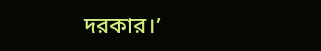দরকার।’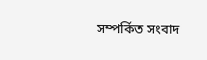সম্পর্কিত সংবাদ